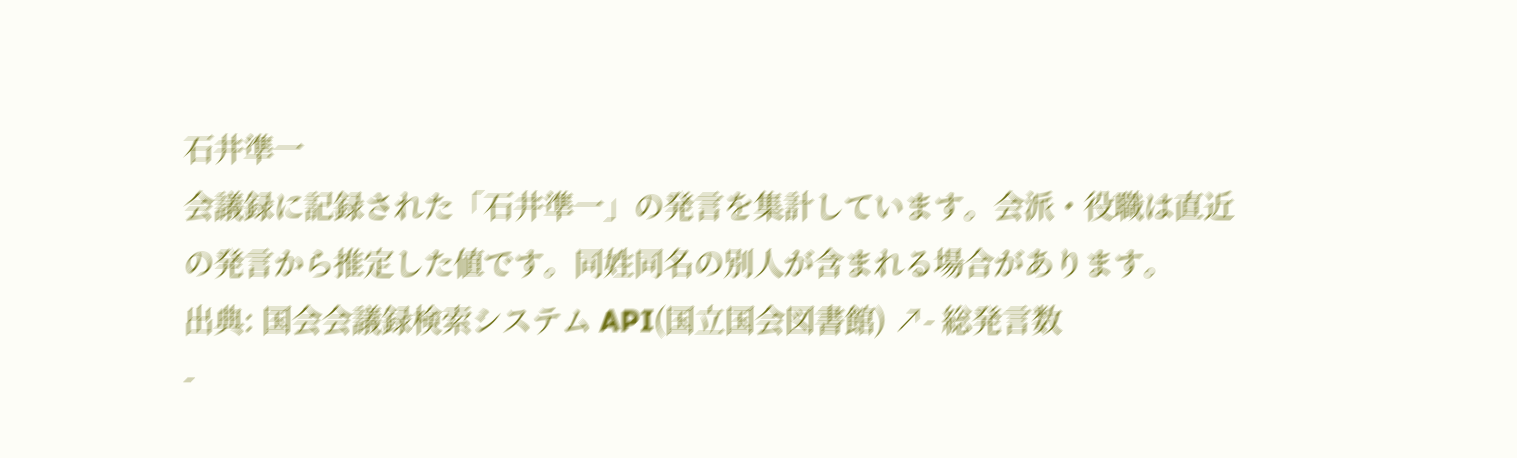石井準一
会議録に記録された「石井準一」の発言を集計しています。会派・役職は直近の発言から推定した値です。同姓同名の別人が含まれる場合があります。
出典: 国会会議録検索システム API(国立国会図書館) ↗- 総発言数
-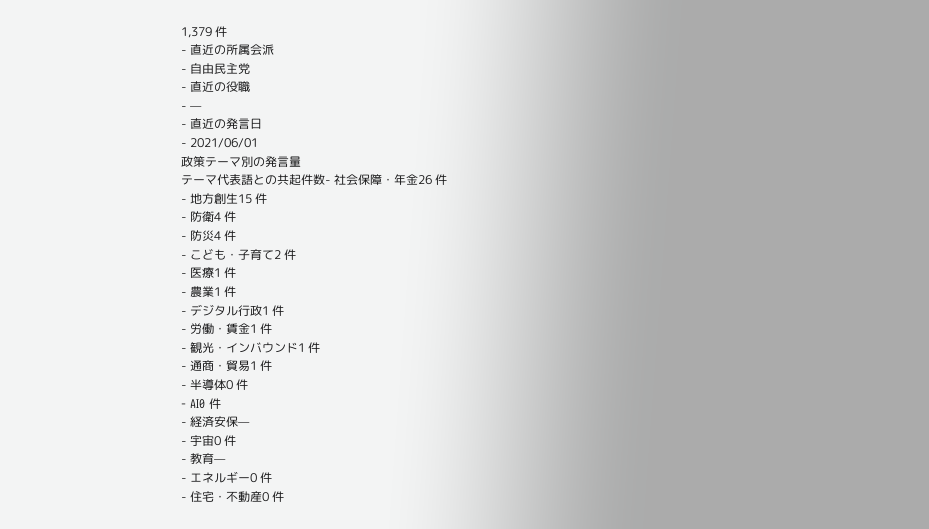1,379 件
- 直近の所属会派
- 自由民主党
- 直近の役職
- —
- 直近の発言日
- 2021/06/01
政策テーマ別の発言量
テーマ代表語との共起件数- 社会保障・年金26 件
- 地方創生15 件
- 防衛4 件
- 防災4 件
- こども・子育て2 件
- 医療1 件
- 農業1 件
- デジタル行政1 件
- 労働・賃金1 件
- 観光・インバウンド1 件
- 通商・貿易1 件
- 半導体0 件
- AI0 件
- 経済安保—
- 宇宙0 件
- 教育—
- エネルギー0 件
- 住宅・不動産0 件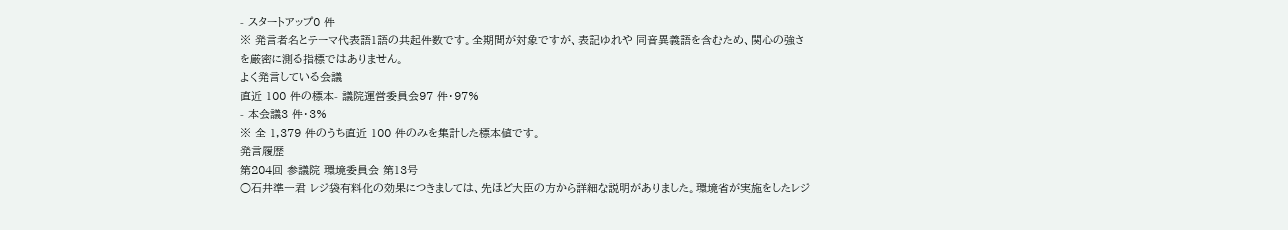- スタートアップ0 件
※ 発言者名とテーマ代表語1語の共起件数です。全期間が対象ですが、表記ゆれや 同音異義語を含むため、関心の強さを厳密に測る指標ではありません。
よく発言している会議
直近 100 件の標本- 議院運営委員会97 件・97%
- 本会議3 件・3%
※ 全 1,379 件のうち直近 100 件のみを集計した標本値です。
発言履歴
第204回 参議院 環境委員会 第13号
○石井準一君 レジ袋有料化の効果につきましては、先ほど大臣の方から詳細な説明がありました。環境省が実施をしたレジ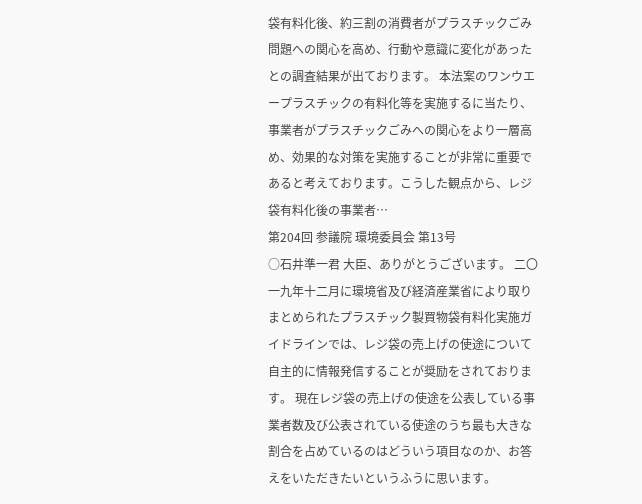袋有料化後、約三割の消費者がプラスチックごみ問題への関心を高め、行動や意識に変化があったとの調査結果が出ております。 本法案のワンウエープラスチックの有料化等を実施するに当たり、事業者がプラスチックごみへの関心をより一層高め、効果的な対策を実施することが非常に重要であると考えております。こうした観点から、レジ袋有料化後の事業者…
第204回 参議院 環境委員会 第13号
○石井準一君 大臣、ありがとうございます。 二〇一九年十二月に環境省及び経済産業省により取りまとめられたプラスチック製買物袋有料化実施ガイドラインでは、レジ袋の売上げの使途について自主的に情報発信することが奨励をされております。 現在レジ袋の売上げの使途を公表している事業者数及び公表されている使途のうち最も大きな割合を占めているのはどういう項目なのか、お答えをいただきたいというふうに思います。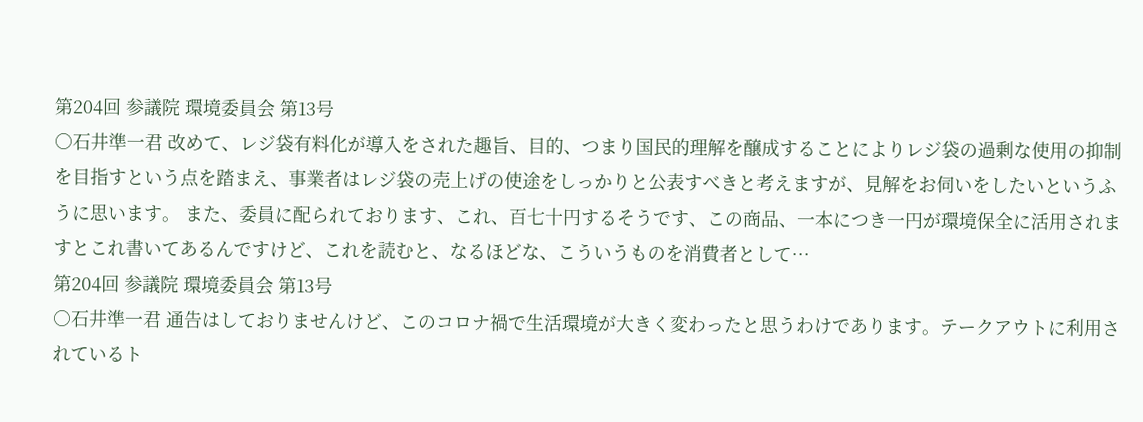第204回 参議院 環境委員会 第13号
○石井準一君 改めて、レジ袋有料化が導入をされた趣旨、目的、つまり国民的理解を醸成することによりレジ袋の過剰な使用の抑制を目指すという点を踏まえ、事業者はレジ袋の売上げの使途をしっかりと公表すべきと考えますが、見解をお伺いをしたいというふうに思います。 また、委員に配られております、これ、百七十円するそうです、この商品、一本につき一円が環境保全に活用されますとこれ書いてあるんですけど、これを読むと、なるほどな、こういうものを消費者として…
第204回 参議院 環境委員会 第13号
○石井準一君 通告はしておりませんけど、このコロナ禍で生活環境が大きく変わったと思うわけであります。テークアウトに利用されているト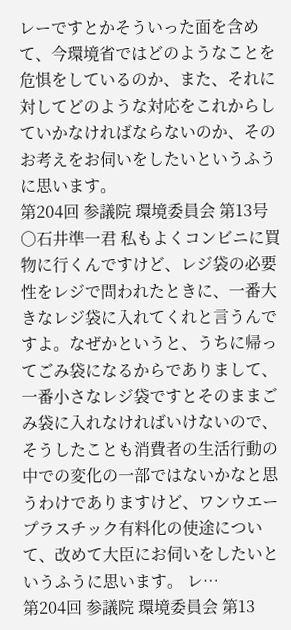レーですとかそういった面を含めて、今環境省ではどのようなことを危惧をしているのか、また、それに対してどのような対応をこれからしていかなければならないのか、そのお考えをお伺いをしたいというふうに思います。
第204回 参議院 環境委員会 第13号
○石井準一君 私もよくコンビニに買物に行くんですけど、レジ袋の必要性をレジで問われたときに、一番大きなレジ袋に入れてくれと言うんですよ。なぜかというと、うちに帰ってごみ袋になるからでありまして、一番小さなレジ袋ですとそのままごみ袋に入れなければいけないので、そうしたことも消費者の生活行動の中での変化の一部ではないかなと思うわけでありますけど、ワンウエープラスチック有料化の使途について、改めて大臣にお伺いをしたいというふうに思います。 レ…
第204回 参議院 環境委員会 第13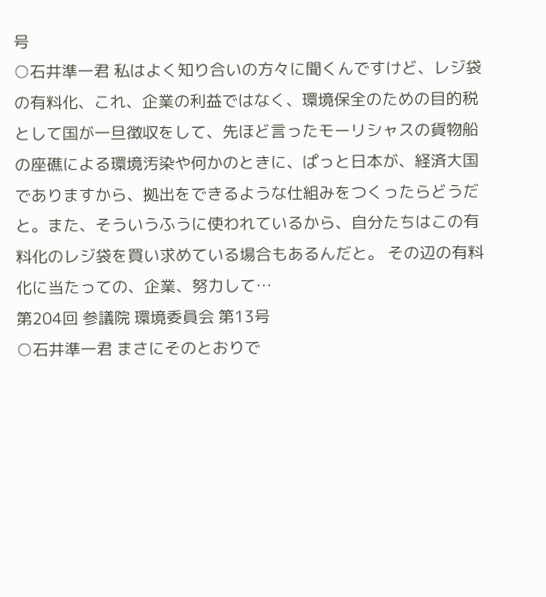号
○石井準一君 私はよく知り合いの方々に聞くんですけど、レジ袋の有料化、これ、企業の利益ではなく、環境保全のための目的税として国が一旦徴収をして、先ほど言ったモーリシャスの貨物船の座礁による環境汚染や何かのときに、ぱっと日本が、経済大国でありますから、拠出をできるような仕組みをつくったらどうだと。また、そういうふうに使われているから、自分たちはこの有料化のレジ袋を買い求めている場合もあるんだと。 その辺の有料化に当たっての、企業、努力して…
第204回 参議院 環境委員会 第13号
○石井準一君 まさにそのとおりで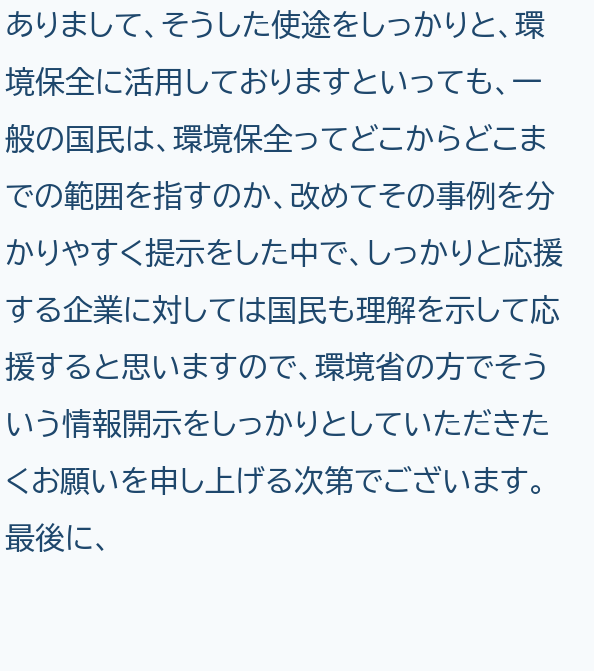ありまして、そうした使途をしっかりと、環境保全に活用しておりますといっても、一般の国民は、環境保全ってどこからどこまでの範囲を指すのか、改めてその事例を分かりやすく提示をした中で、しっかりと応援する企業に対しては国民も理解を示して応援すると思いますので、環境省の方でそういう情報開示をしっかりとしていただきたくお願いを申し上げる次第でございます。 最後に、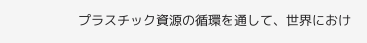プラスチック資源の循環を通して、世界におけ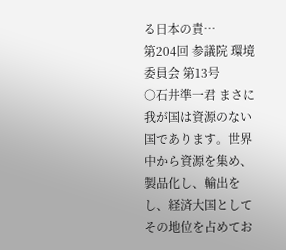る日本の責…
第204回 参議院 環境委員会 第13号
○石井準一君 まさに我が国は資源のない国であります。世界中から資源を集め、製品化し、輸出をし、経済大国としてその地位を占めてお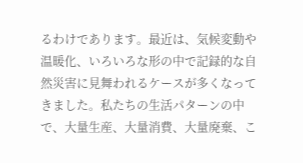るわけであります。最近は、気候変動や温暖化、いろいろな形の中で記録的な自然災害に見舞われるケースが多くなってきました。私たちの生活パターンの中で、大量生産、大量消費、大量廃棄、こ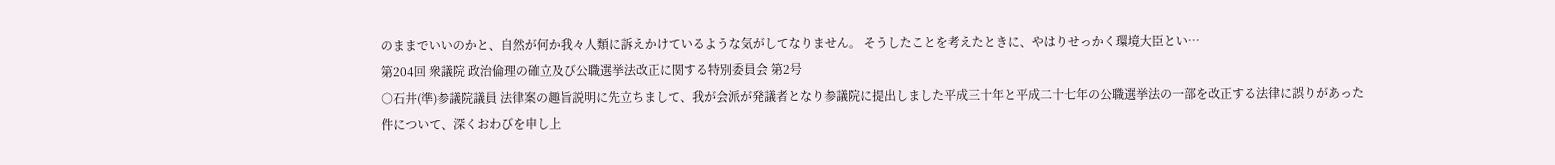のままでいいのかと、自然が何か我々人類に訴えかけているような気がしてなりません。 そうしたことを考えたときに、やはりせっかく環境大臣とい…
第204回 衆議院 政治倫理の確立及び公職選挙法改正に関する特別委員会 第2号
○石井(準)参議院議員 法律案の趣旨説明に先立ちまして、我が会派が発議者となり参議院に提出しました平成三十年と平成二十七年の公職選挙法の一部を改正する法律に誤りがあった件について、深くおわびを申し上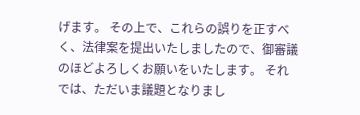げます。 その上で、これらの誤りを正すべく、法律案を提出いたしましたので、御審議のほどよろしくお願いをいたします。 それでは、ただいま議題となりまし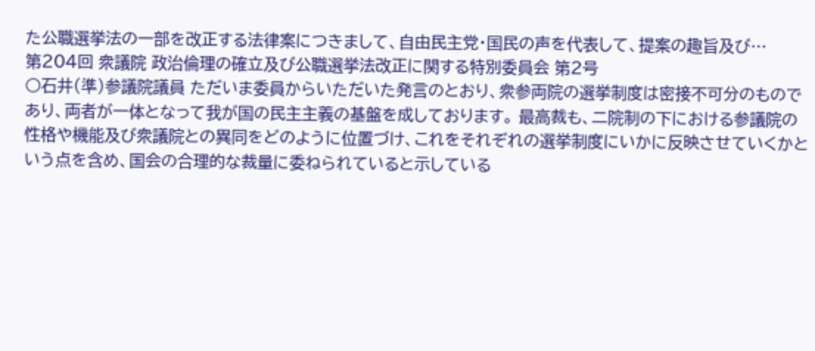た公職選挙法の一部を改正する法律案につきまして、自由民主党・国民の声を代表して、提案の趣旨及び…
第204回 衆議院 政治倫理の確立及び公職選挙法改正に関する特別委員会 第2号
○石井(準)参議院議員 ただいま委員からいただいた発言のとおり、衆参両院の選挙制度は密接不可分のものであり、両者が一体となって我が国の民主主義の基盤を成しております。 最高裁も、二院制の下における参議院の性格や機能及び衆議院との異同をどのように位置づけ、これをそれぞれの選挙制度にいかに反映させていくかという点を含め、国会の合理的な裁量に委ねられていると示している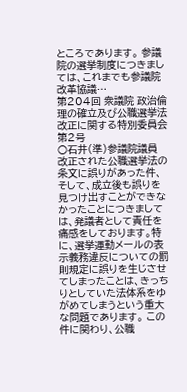ところであります。 参議院の選挙制度につきましては、これまでも参議院改革協議…
第204回 衆議院 政治倫理の確立及び公職選挙法改正に関する特別委員会 第2号
○石井(準)参議院議員 改正された公職選挙法の条文に誤りがあった件、そして、成立後も誤りを見つけ出すことができなかったことにつきましては、発議者として責任を痛感をしております。特に、選挙運動メールの表示義務違反についての罰則規定に誤りを生じさせてしまったことは、きっちりとしていた法体系をゆがめてしまうという重大な問題であります。 この件に関わり、公職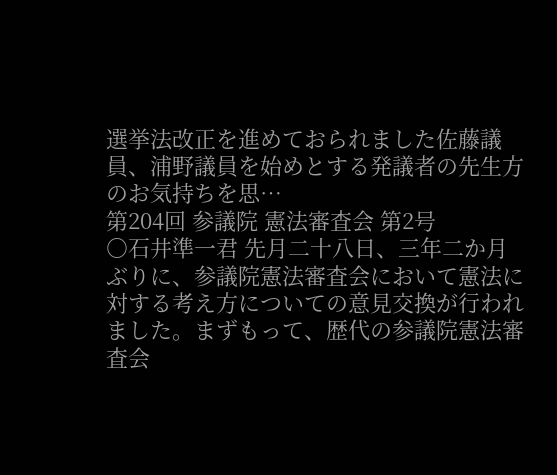選挙法改正を進めておられました佐藤議員、浦野議員を始めとする発議者の先生方のお気持ちを思…
第204回 参議院 憲法審査会 第2号
○石井準一君 先月二十八日、三年二か月ぶりに、参議院憲法審査会において憲法に対する考え方についての意見交換が行われました。まずもって、歴代の参議院憲法審査会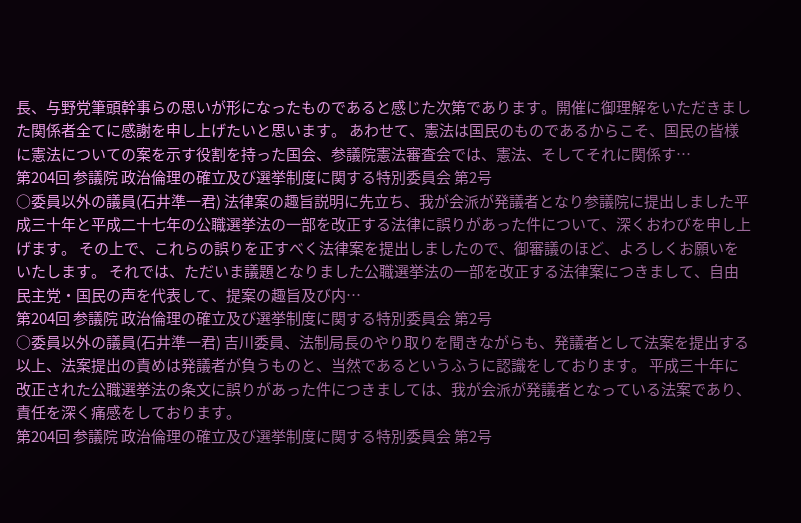長、与野党筆頭幹事らの思いが形になったものであると感じた次第であります。開催に御理解をいただきました関係者全てに感謝を申し上げたいと思います。 あわせて、憲法は国民のものであるからこそ、国民の皆様に憲法についての案を示す役割を持った国会、参議院憲法審査会では、憲法、そしてそれに関係す…
第204回 参議院 政治倫理の確立及び選挙制度に関する特別委員会 第2号
○委員以外の議員(石井準一君) 法律案の趣旨説明に先立ち、我が会派が発議者となり参議院に提出しました平成三十年と平成二十七年の公職選挙法の一部を改正する法律に誤りがあった件について、深くおわびを申し上げます。 その上で、これらの誤りを正すべく法律案を提出しましたので、御審議のほど、よろしくお願いをいたします。 それでは、ただいま議題となりました公職選挙法の一部を改正する法律案につきまして、自由民主党・国民の声を代表して、提案の趣旨及び内…
第204回 参議院 政治倫理の確立及び選挙制度に関する特別委員会 第2号
○委員以外の議員(石井準一君) 吉川委員、法制局長のやり取りを聞きながらも、発議者として法案を提出する以上、法案提出の責めは発議者が負うものと、当然であるというふうに認識をしております。 平成三十年に改正された公職選挙法の条文に誤りがあった件につきましては、我が会派が発議者となっている法案であり、責任を深く痛感をしております。
第204回 参議院 政治倫理の確立及び選挙制度に関する特別委員会 第2号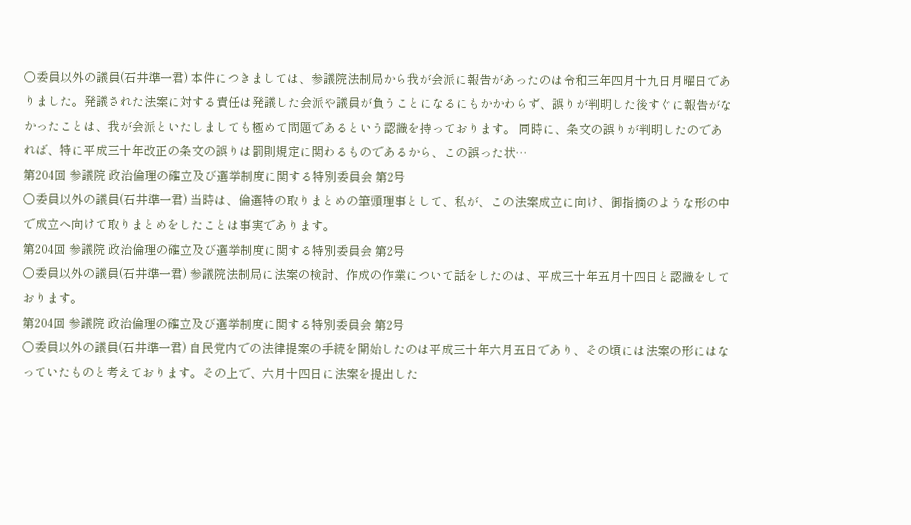○委員以外の議員(石井準一君) 本件につきましては、参議院法制局から我が会派に報告があったのは令和三年四月十九日月曜日でありました。発議された法案に対する責任は発議した会派や議員が負うことになるにもかかわらず、誤りが判明した後すぐに報告がなかったことは、我が会派といたしましても極めて問題であるという認識を持っております。 同時に、条文の誤りが判明したのであれば、特に平成三十年改正の条文の誤りは罰則規定に関わるものであるから、この誤った状…
第204回 参議院 政治倫理の確立及び選挙制度に関する特別委員会 第2号
○委員以外の議員(石井準一君) 当時は、倫選特の取りまとめの筆頭理事として、私が、この法案成立に向け、御指摘のような形の中で成立へ向けて取りまとめをしたことは事実であります。
第204回 参議院 政治倫理の確立及び選挙制度に関する特別委員会 第2号
○委員以外の議員(石井準一君) 参議院法制局に法案の検討、作成の作業について話をしたのは、平成三十年五月十四日と認識をしております。
第204回 参議院 政治倫理の確立及び選挙制度に関する特別委員会 第2号
○委員以外の議員(石井準一君) 自民党内での法律提案の手続を開始したのは平成三十年六月五日であり、その頃には法案の形にはなっていたものと考えております。その上で、六月十四日に法案を提出した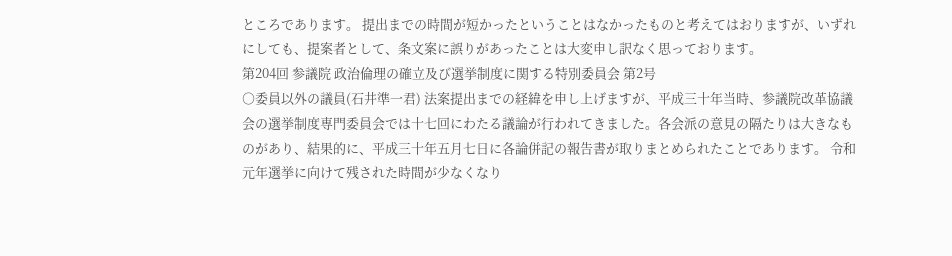ところであります。 提出までの時間が短かったということはなかったものと考えてはおりますが、いずれにしても、提案者として、条文案に誤りがあったことは大変申し訳なく思っております。
第204回 参議院 政治倫理の確立及び選挙制度に関する特別委員会 第2号
○委員以外の議員(石井準一君) 法案提出までの経緯を申し上げますが、平成三十年当時、参議院改革協議会の選挙制度専門委員会では十七回にわたる議論が行われてきました。各会派の意見の隔たりは大きなものがあり、結果的に、平成三十年五月七日に各論併記の報告書が取りまとめられたことであります。 令和元年選挙に向けて残された時間が少なくなり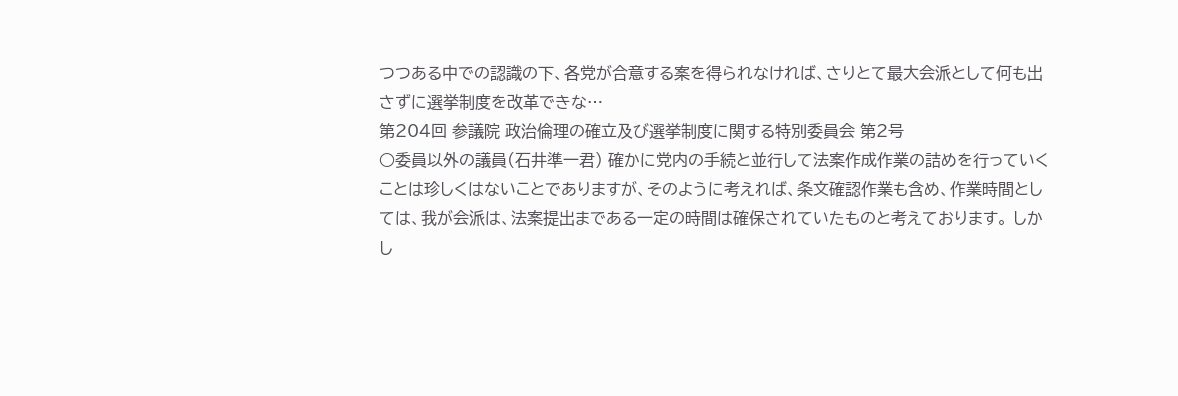つつある中での認識の下、各党が合意する案を得られなければ、さりとて最大会派として何も出さずに選挙制度を改革できな…
第204回 参議院 政治倫理の確立及び選挙制度に関する特別委員会 第2号
○委員以外の議員(石井準一君) 確かに党内の手続と並行して法案作成作業の詰めを行っていくことは珍しくはないことでありますが、そのように考えれば、条文確認作業も含め、作業時間としては、我が会派は、法案提出まである一定の時間は確保されていたものと考えております。 しかし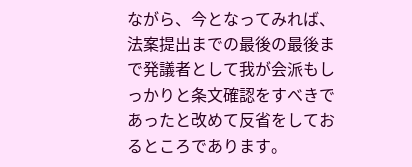ながら、今となってみれば、法案提出までの最後の最後まで発議者として我が会派もしっかりと条文確認をすべきであったと改めて反省をしておるところであります。